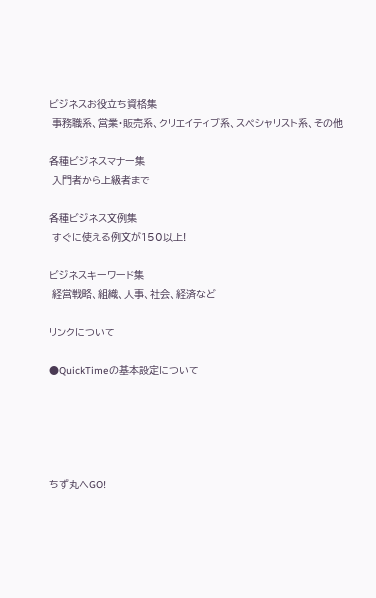ビジネスお役立ち資格集
 事務職系、営業・販売系、クリエイティブ系、スペシャリスト系、その他

各種ビジネスマナー集
 入門者から上級者まで

各種ビジネス文例集
 すぐに使える例文が150以上!

ビジネスキーワード集
 経営戦略、組織、人事、社会、経済など

リンクについて

●QuickTimeの基本設定について





ちず丸へGO!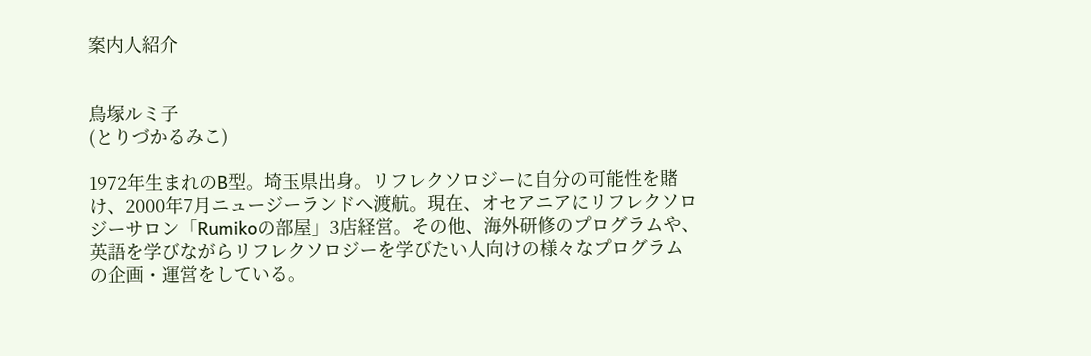案内人紹介


鳥塚ルミ子
(とりづかるみこ)

1972年生まれのB型。埼玉県出身。リフレクソロジーに自分の可能性を賭け、2000年7月ニュージーランドへ渡航。現在、オセアニアにリフレクソロジーサロン「Rumikoの部屋」3店経営。その他、海外研修のプログラムや、英語を学びながらリフレクソロジーを学びたい人向けの様々なプログラムの企画・運営をしている。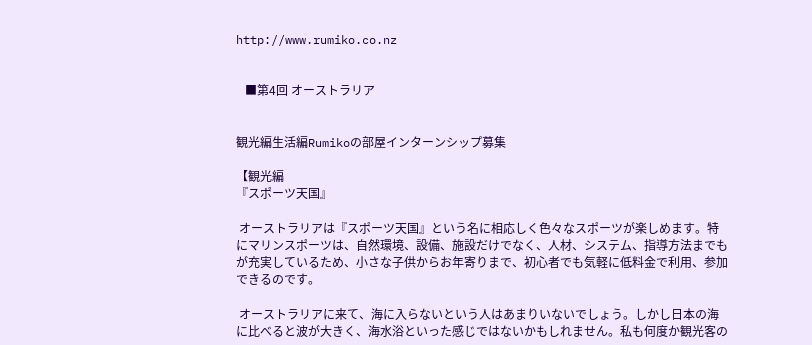http://www.rumiko.co.nz


   ■第4回 オーストラリア


観光編生活編Rumikoの部屋インターンシップ募集

【観光編
『スポーツ天国』

 オーストラリアは『スポーツ天国』という名に相応しく色々なスポーツが楽しめます。特にマリンスポーツは、自然環境、設備、施設だけでなく、人材、システム、指導方法までもが充実しているため、小さな子供からお年寄りまで、初心者でも気軽に低料金で利用、参加できるのです。

 オーストラリアに来て、海に入らないという人はあまりいないでしょう。しかし日本の海に比べると波が大きく、海水浴といった感じではないかもしれません。私も何度か観光客の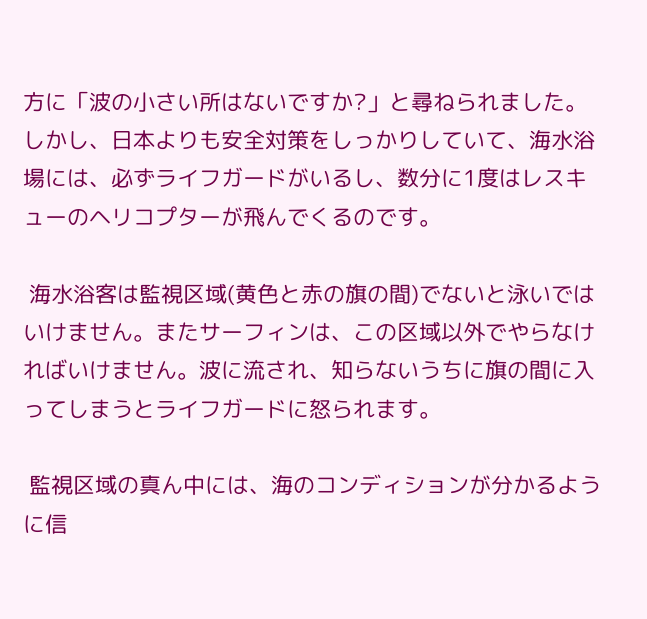方に「波の小さい所はないですか?」と尋ねられました。しかし、日本よりも安全対策をしっかりしていて、海水浴場には、必ずライフガードがいるし、数分に1度はレスキューのヘリコプターが飛んでくるのです。

 海水浴客は監視区域(黄色と赤の旗の間)でないと泳いではいけません。またサーフィンは、この区域以外でやらなければいけません。波に流され、知らないうちに旗の間に入ってしまうとライフガードに怒られます。

 監視区域の真ん中には、海のコンディションが分かるように信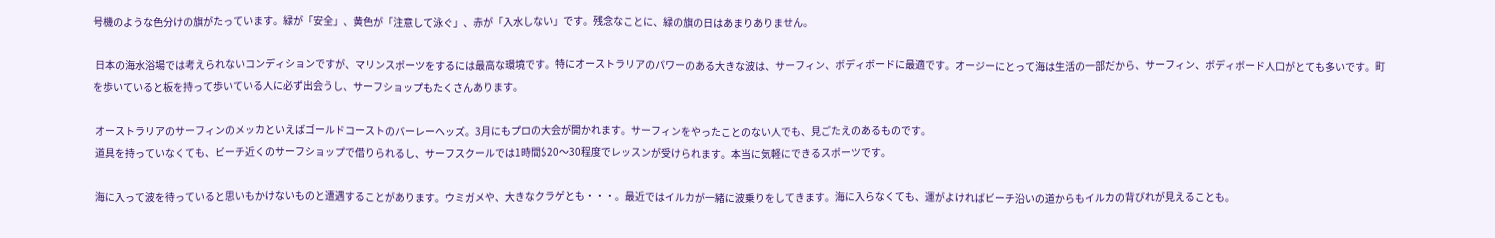号機のような色分けの旗がたっています。緑が「安全」、黄色が「注意して泳ぐ」、赤が「入水しない」です。残念なことに、緑の旗の日はあまりありません。

 日本の海水浴場では考えられないコンディションですが、マリンスポーツをするには最高な環境です。特にオーストラリアのパワーのある大きな波は、サーフィン、ボディボードに最適です。オージーにとって海は生活の一部だから、サーフィン、ボディボード人口がとても多いです。町を歩いていると板を持って歩いている人に必ず出会うし、サーフショップもたくさんあります。

 オーストラリアのサーフィンのメッカといえばゴールドコーストのバーレーヘッズ。3月にもプロの大会が開かれます。サーフィンをやったことのない人でも、見ごたえのあるものです。
 道具を持っていなくても、ビーチ近くのサーフショップで借りられるし、サーフスクールでは1時間$20〜30程度でレッスンが受けられます。本当に気軽にできるスポーツです。

 海に入って波を待っていると思いもかけないものと遭遇することがあります。ウミガメや、大きなクラゲとも・・・。最近ではイルカが一緒に波乗りをしてきます。海に入らなくても、運がよければビーチ沿いの道からもイルカの背びれが見えることも。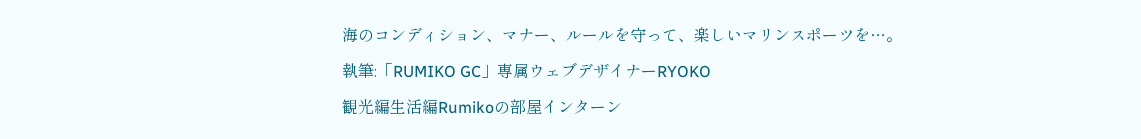海のコンディション、マナー、ルールを守って、楽しいマリンスポーツを…。

執筆:「RUMIKO GC」専属ウェブデザイナーRYOKO

観光編生活編Rumikoの部屋インターン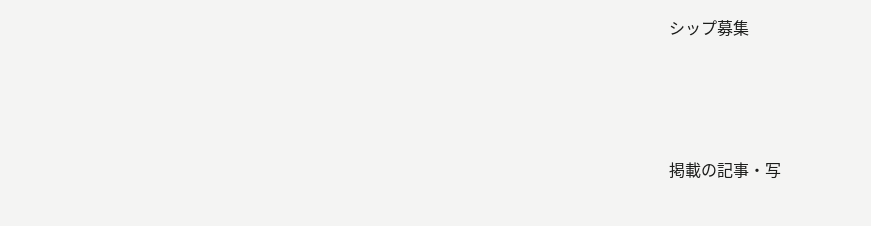シップ募集





掲載の記事・写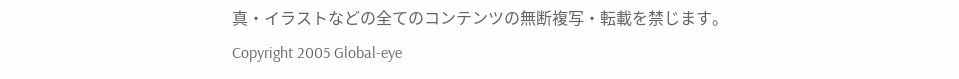真・イラストなどの全てのコンテンツの無断複写・転載を禁じます。
Copyright 2005 Global-eye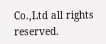Co.,Ltd all rights reserved.